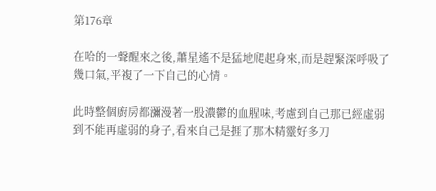第176章

在哈的一聲醒來之後,蕭星遙不是猛地爬起身來,而是趕緊深呼吸了幾口氣,平複了一下自己的心情。

此時整個廚房都瀰漫著一股濃鬱的血腥味,考慮到自己那已經虛弱到不能再虛弱的身子,看來自己是捱了那木精靈好多刀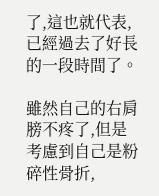了,這也就代表,已經過去了好長的一段時間了。

雖然自己的右肩膀不疼了,但是考慮到自己是粉碎性骨折,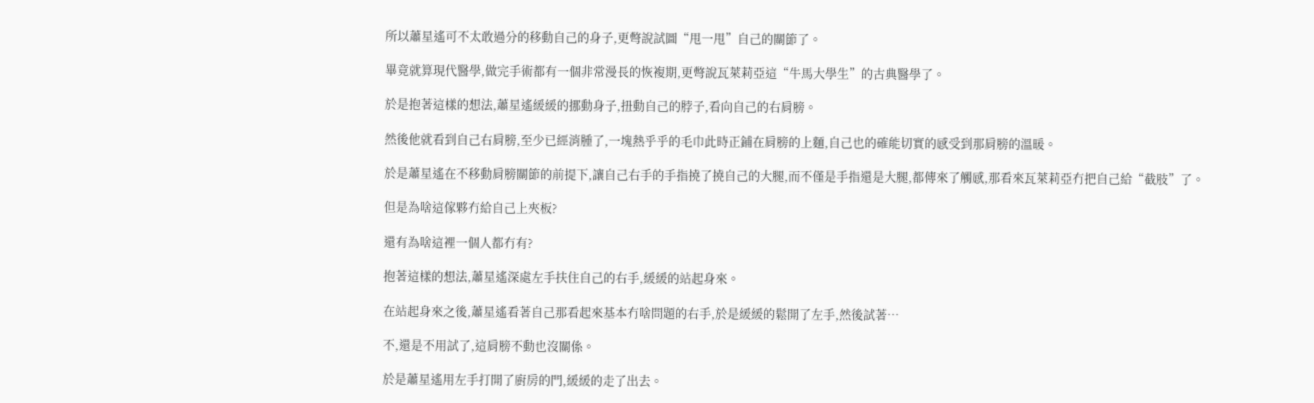所以蕭星遙可不太敢過分的移動自己的身子,更彆說試圖“甩一甩”自己的關節了。

畢竟就算現代醫學,做完手術都有一個非常漫長的恢複期,更彆說瓦萊莉亞這“牛馬大學生”的古典醫學了。

於是抱著這樣的想法,蕭星遙緩緩的挪動身子,扭動自己的脖子,看向自己的右肩膀。

然後他就看到自己右肩膀,至少已經消腫了,一塊熱乎乎的毛巾此時正鋪在肩膀的上麵,自己也的確能切實的感受到那肩膀的溫暖。

於是蕭星遙在不移動肩膀關節的前提下,讓自己右手的手指撓了撓自己的大腿,而不僅是手指還是大腿,都傳來了觸感,那看來瓦萊莉亞冇把自己給“截肢”了。

但是為啥這傢夥冇給自己上夾板?

還有為啥這裡一個人都冇有?

抱著這樣的想法,蕭星遙深處左手扶住自己的右手,緩緩的站起身來。

在站起身來之後,蕭星遙看著自己那看起來基本冇啥問題的右手,於是緩緩的鬆開了左手,然後試著…

不,還是不用試了,這肩膀不動也沒關係。

於是蕭星遙用左手打開了廚房的門,緩緩的走了出去。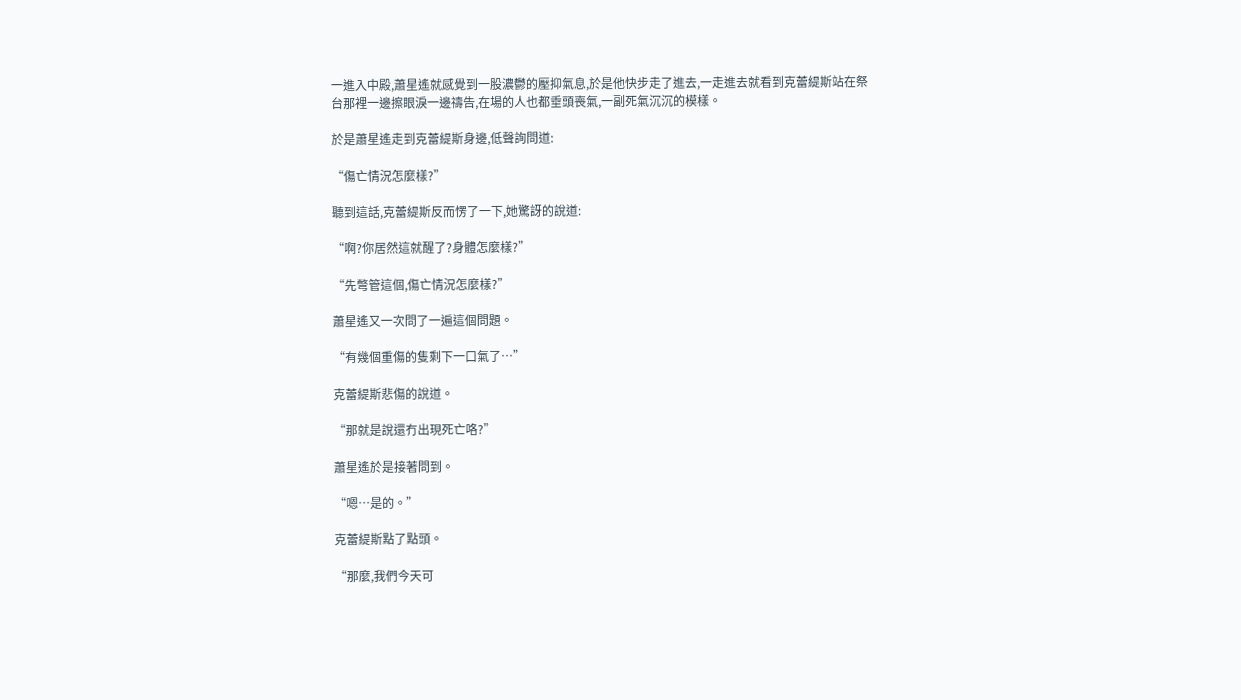一進入中殿,蕭星遙就感覺到一股濃鬱的壓抑氣息,於是他快步走了進去,一走進去就看到克蕾緹斯站在祭台那裡一邊擦眼淚一邊禱告,在場的人也都垂頭喪氣,一副死氣沉沉的模樣。

於是蕭星遙走到克蕾緹斯身邊,低聲詢問道:

“傷亡情況怎麼樣?”

聽到這話,克蕾緹斯反而愣了一下,她驚訝的說道:

“啊?你居然這就醒了?身體怎麼樣?”

“先彆管這個,傷亡情況怎麼樣?”

蕭星遙又一次問了一遍這個問題。

“有幾個重傷的隻剩下一口氣了…”

克蕾緹斯悲傷的說道。

“那就是說還冇出現死亡咯?”

蕭星遙於是接著問到。

“嗯…是的。”

克蕾緹斯點了點頭。

“那麼,我們今天可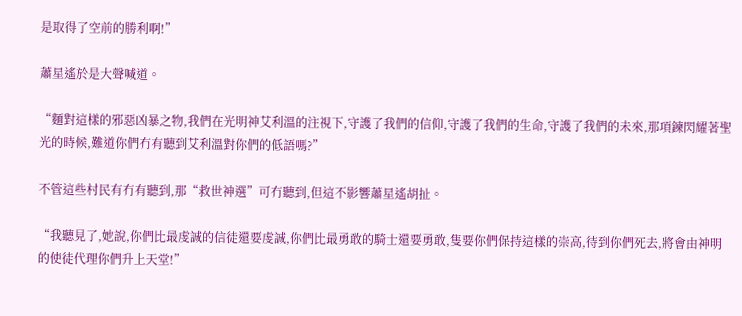是取得了空前的勝利啊!”

蕭星遙於是大聲喊道。

“麵對這樣的邪惡凶暴之物,我們在光明神艾利溫的注視下,守護了我們的信仰,守護了我們的生命,守護了我們的未來,那項鍊閃耀著聖光的時候,難道你們冇有聽到艾利溫對你們的低語嗎?”

不管這些村民有冇有聽到,那“救世神選”可冇聽到,但這不影響蕭星遙胡扯。

“我聽見了,她說,你們比最虔誠的信徒還要虔誠,你們比最勇敢的騎士還要勇敢,隻要你們保持這樣的崇高,待到你們死去,將會由神明的使徒代理你們升上天堂!”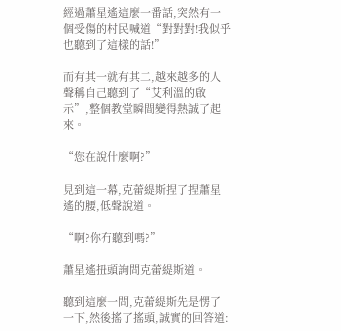經過蕭星遙這麼一番話,突然有一個受傷的村民喊道“對對對!我似乎也聽到了這樣的話!”

而有其一就有其二,越來越多的人聲稱自己聽到了“艾利溫的啟示”,整個教堂瞬間變得熱誠了起來。

“您在說什麼啊?”

見到這一幕,克蕾緹斯捏了捏蕭星遙的腰,低聲說道。

“啊?你冇聽到嗎?”

蕭星遙扭頭詢問克蕾緹斯道。

聽到這麼一問,克蕾緹斯先是愣了一下,然後搖了搖頭,誠實的回答道: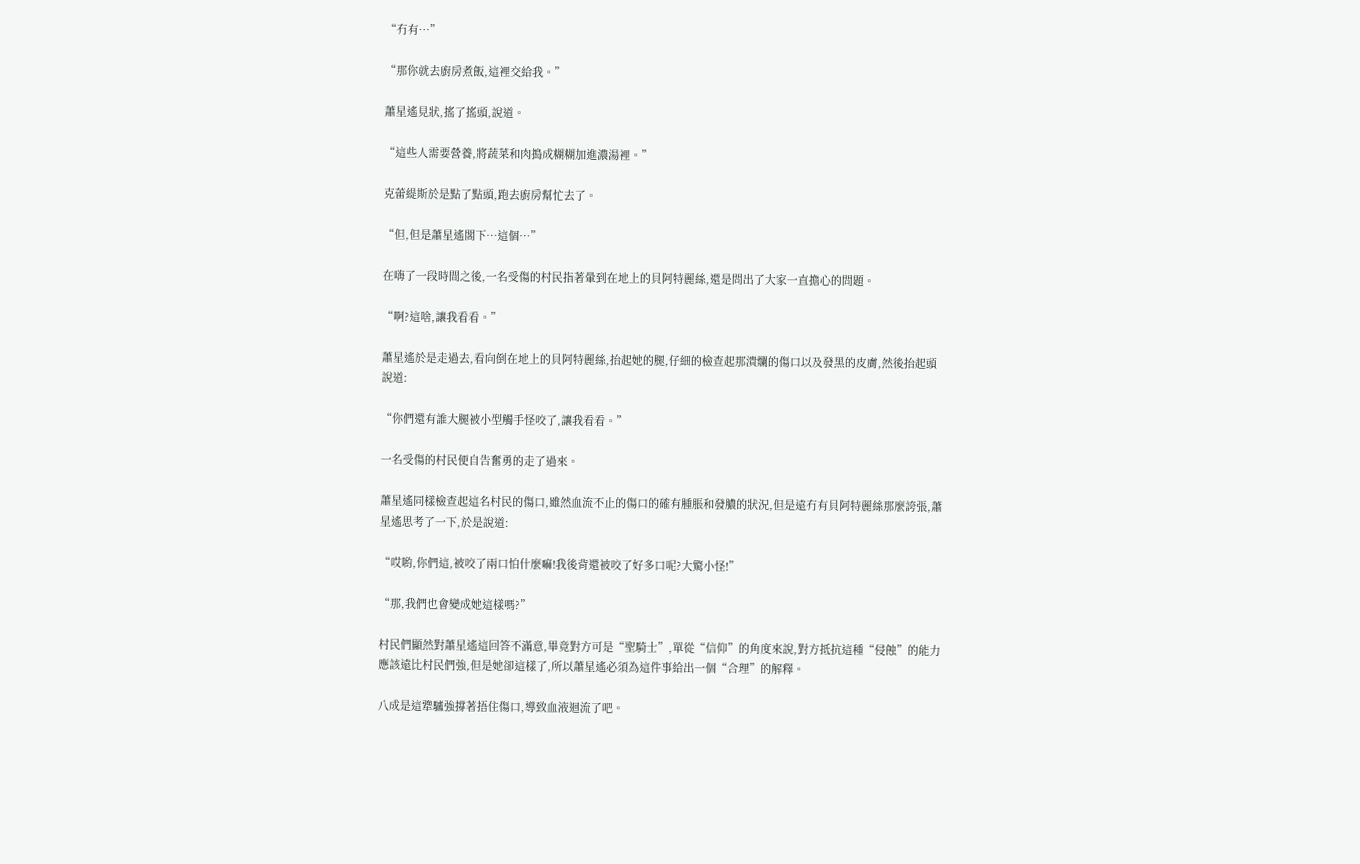“冇有…”

“那你就去廚房煮飯,這裡交給我。”

蕭星遙見狀,搖了搖頭,說道。

“這些人需要營養,將蔬菜和肉搗成糊糊加進濃湯裡。”

克蕾緹斯於是點了點頭,跑去廚房幫忙去了。

“但,但是蕭星遙閣下…這個…”

在嗨了一段時間之後,一名受傷的村民指著暈到在地上的貝阿特麗絲,還是問出了大家一直擔心的問題。

“啊?這啥,讓我看看。”

蕭星遙於是走過去,看向倒在地上的貝阿特麗絲,抬起她的腿,仔細的檢查起那潰爛的傷口以及發黑的皮膚,然後抬起頭說道:

“你們還有誰大腿被小型觸手怪咬了,讓我看看。”

一名受傷的村民便自告奮勇的走了過來。

蕭星遙同樣檢查起這名村民的傷口,雖然血流不止的傷口的確有腫脹和發膿的狀況,但是遠冇有貝阿特麗絲那麼誇張,蕭星遙思考了一下,於是說道:

“哎喲,你們這,被咬了兩口怕什麼嘛!我後背還被咬了好多口呢?大驚小怪!”

“那,我們也會變成她這樣嗎?”

村民們顯然對蕭星遙這回答不滿意,畢竟對方可是“聖騎士”,單從“信仰”的角度來說,對方抵抗這種“侵蝕”的能力應該遠比村民們強,但是她卻這樣了,所以蕭星遙必須為這件事給出一個“合理”的解釋。

八成是這犟驢強撐著捂住傷口,導致血液迴流了吧。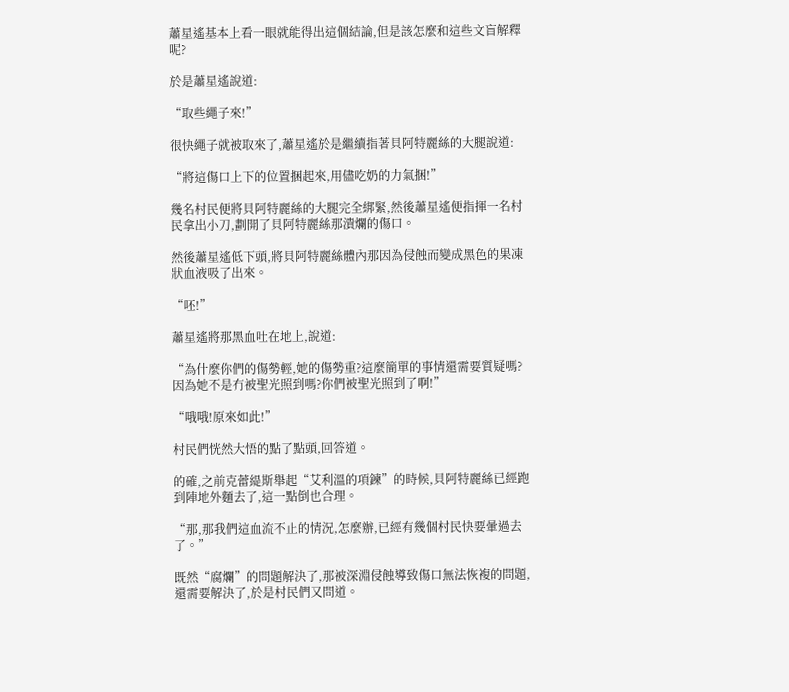蕭星遙基本上看一眼就能得出這個結論,但是該怎麼和這些文盲解釋呢?

於是蕭星遙說道:

“取些繩子來!”

很快繩子就被取來了,蕭星遙於是繼續指著貝阿特麗絲的大腿說道:

“將這傷口上下的位置捆起來,用儘吃奶的力氣捆!”

幾名村民便將貝阿特麗絲的大腿完全綁緊,然後蕭星遙便指揮一名村民拿出小刀,劃開了貝阿特麗絲那潰爛的傷口。

然後蕭星遙低下頭,將貝阿特麗絲體內那因為侵蝕而變成黑色的果凍狀血液吸了出來。

“呸!”

蕭星遙將那黑血吐在地上,說道:

“為什麼你們的傷勢輕,她的傷勢重?這麼簡單的事情還需要質疑嗎?因為她不是冇被聖光照到嗎?你們被聖光照到了啊!”

“哦哦!原來如此!”

村民們恍然大悟的點了點頭,回答道。

的確,之前克蕾緹斯舉起“艾利溫的項鍊”的時候,貝阿特麗絲已經跑到陣地外麵去了,這一點倒也合理。

“那,那我們這血流不止的情況,怎麼辦,已經有幾個村民快要暈過去了。”

既然“腐爛”的問題解決了,那被深淵侵蝕導致傷口無法恢複的問題,還需要解決了,於是村民們又問道。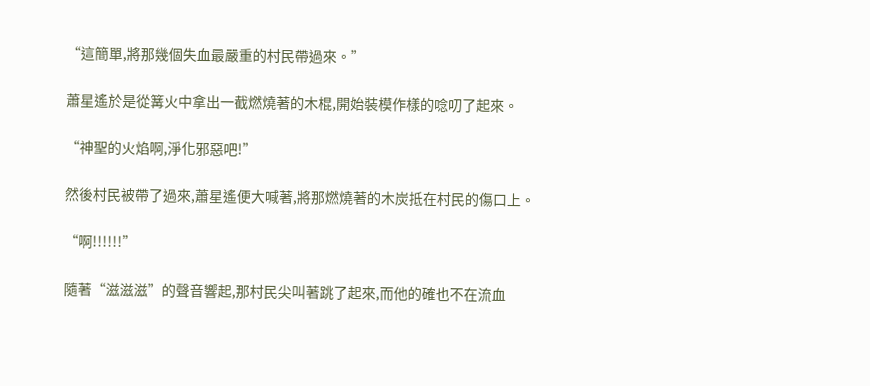“這簡單,將那幾個失血最嚴重的村民帶過來。”

蕭星遙於是從篝火中拿出一截燃燒著的木棍,開始裝模作樣的唸叨了起來。

“神聖的火焰啊,淨化邪惡吧!”

然後村民被帶了過來,蕭星遙便大喊著,將那燃燒著的木炭抵在村民的傷口上。

“啊!!!!!!”

隨著“滋滋滋”的聲音響起,那村民尖叫著跳了起來,而他的確也不在流血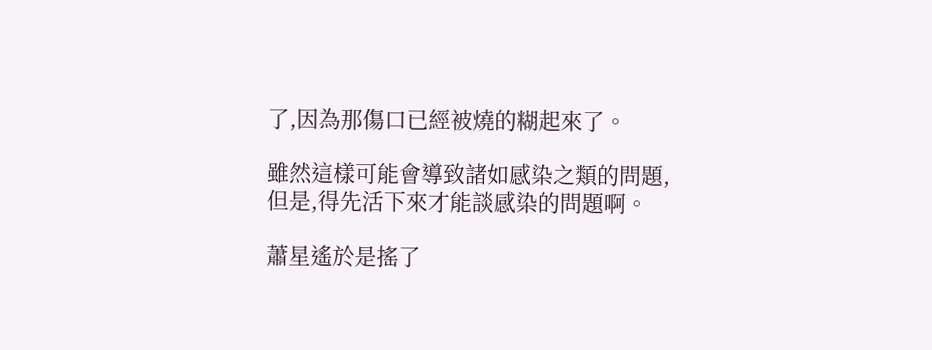了,因為那傷口已經被燒的糊起來了。

雖然這樣可能會導致諸如感染之類的問題,但是,得先活下來才能談感染的問題啊。

蕭星遙於是搖了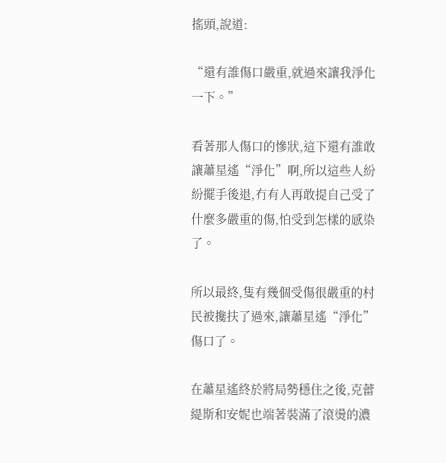搖頭,說道:

“還有誰傷口嚴重,就過來讓我淨化一下。”

看著那人傷口的慘狀,這下還有誰敢讓蕭星遙“淨化”啊,所以這些人紛紛擺手後退,冇有人再敢提自己受了什麼多嚴重的傷,怕受到怎樣的感染了。

所以最終,隻有幾個受傷很嚴重的村民被攙扶了過來,讓蕭星遙“淨化”傷口了。

在蕭星遙終於將局勢穩住之後,克蕾緹斯和安妮也端著裝滿了滾燙的濃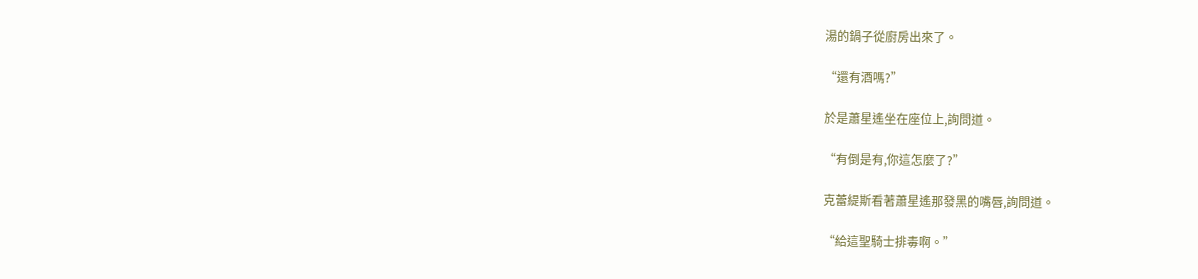湯的鍋子從廚房出來了。

“還有酒嗎?”

於是蕭星遙坐在座位上,詢問道。

“有倒是有,你這怎麼了?”

克蕾緹斯看著蕭星遙那發黑的嘴唇,詢問道。

“給這聖騎士排毒啊。”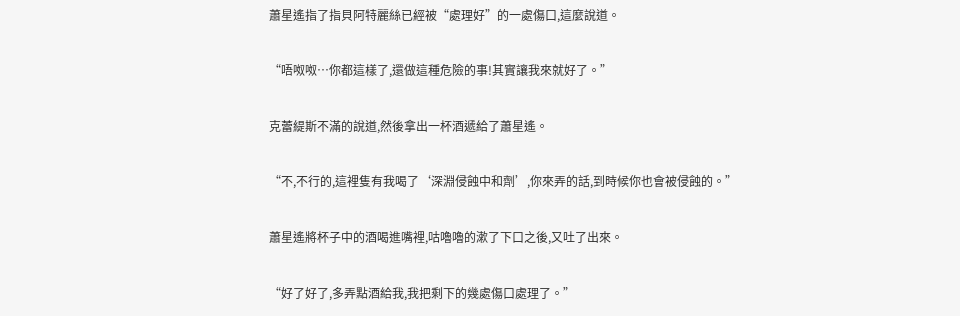蕭星遙指了指貝阿特麗絲已經被“處理好”的一處傷口,這麼說道。

“唔呶呶…你都這樣了,還做這種危險的事!其實讓我來就好了。”

克蕾緹斯不滿的說道,然後拿出一杯酒遞給了蕭星遙。

“不,不行的,這裡隻有我喝了‘深淵侵蝕中和劑’,你來弄的話,到時候你也會被侵蝕的。”

蕭星遙將杯子中的酒喝進嘴裡,咕嚕嚕的漱了下口之後,又吐了出來。

“好了好了,多弄點酒給我,我把剩下的幾處傷口處理了。”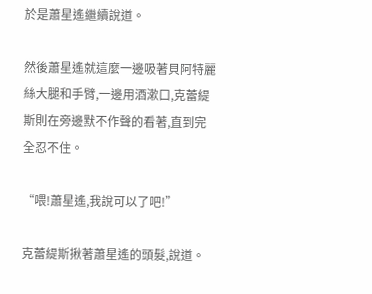於是蕭星遙繼續說道。

然後蕭星遙就這麼一邊吸著貝阿特麗絲大腿和手臂,一邊用酒漱口,克蕾緹斯則在旁邊默不作聲的看著,直到完全忍不住。

“喂!蕭星遙,我說可以了吧!”

克蕾緹斯揪著蕭星遙的頭髮,說道。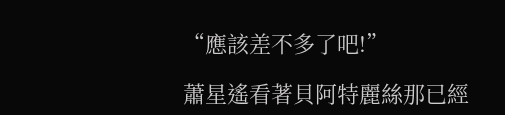“應該差不多了吧!”

蕭星遙看著貝阿特麗絲那已經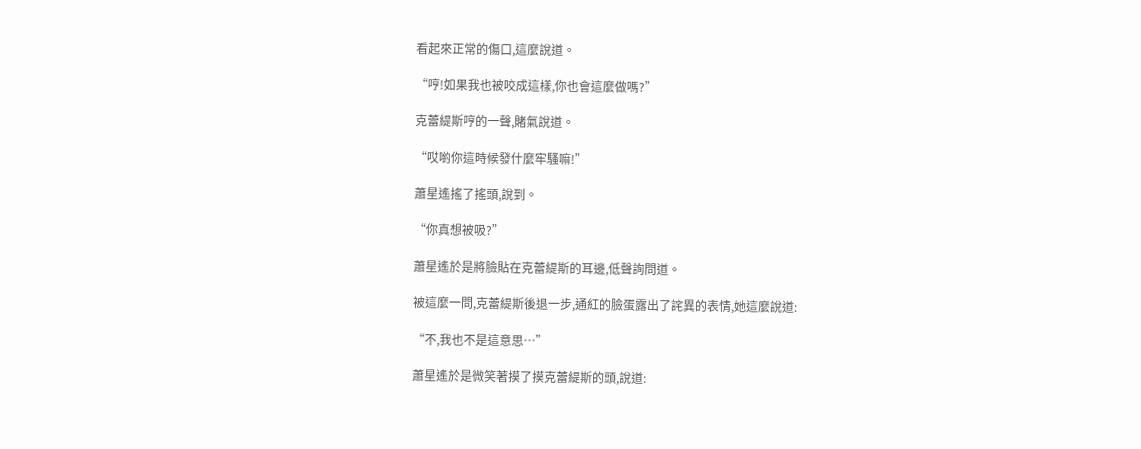看起來正常的傷口,這麼說道。

“哼!如果我也被咬成這樣,你也會這麼做嗎?”

克蕾緹斯哼的一聲,賭氣說道。

“哎喲你這時候發什麼牢騷嘛!”

蕭星遙搖了搖頭,說到。

“你真想被吸?”

蕭星遙於是將臉貼在克蕾緹斯的耳邊,低聲詢問道。

被這麼一問,克蕾緹斯後退一步,通紅的臉蛋露出了詫異的表情,她這麼說道:

“不,我也不是這意思…”

蕭星遙於是微笑著摸了摸克蕾緹斯的頭,說道: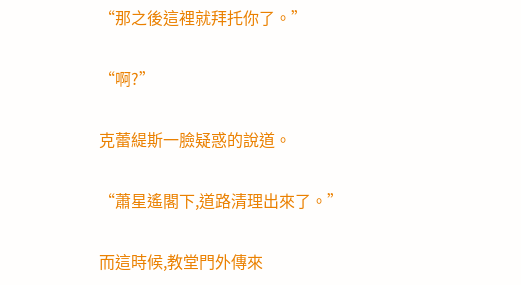“那之後這裡就拜托你了。”

“啊?”

克蕾緹斯一臉疑惑的說道。

“蕭星遙閣下,道路清理出來了。”

而這時候,教堂門外傳來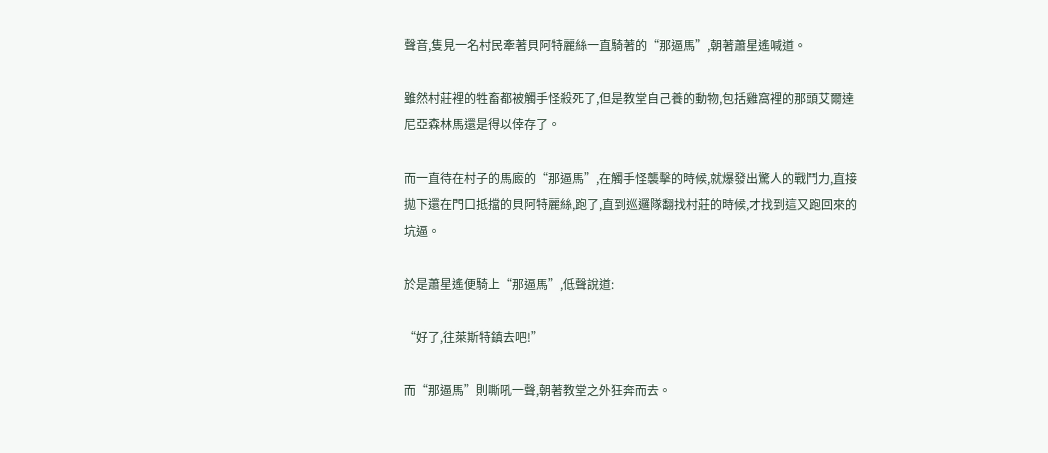聲音,隻見一名村民牽著貝阿特麗絲一直騎著的“那逼馬”,朝著蕭星遙喊道。

雖然村莊裡的牲畜都被觸手怪殺死了,但是教堂自己養的動物,包括雞窩裡的那頭艾爾達尼亞森林馬還是得以倖存了。

而一直待在村子的馬廄的“那逼馬”,在觸手怪襲擊的時候,就爆發出驚人的戰鬥力,直接拋下還在門口抵擋的貝阿特麗絲,跑了,直到巡邏隊翻找村莊的時候,才找到這又跑回來的坑逼。

於是蕭星遙便騎上“那逼馬”,低聲說道:

“好了,往萊斯特鎮去吧!”

而“那逼馬”則嘶吼一聲,朝著教堂之外狂奔而去。